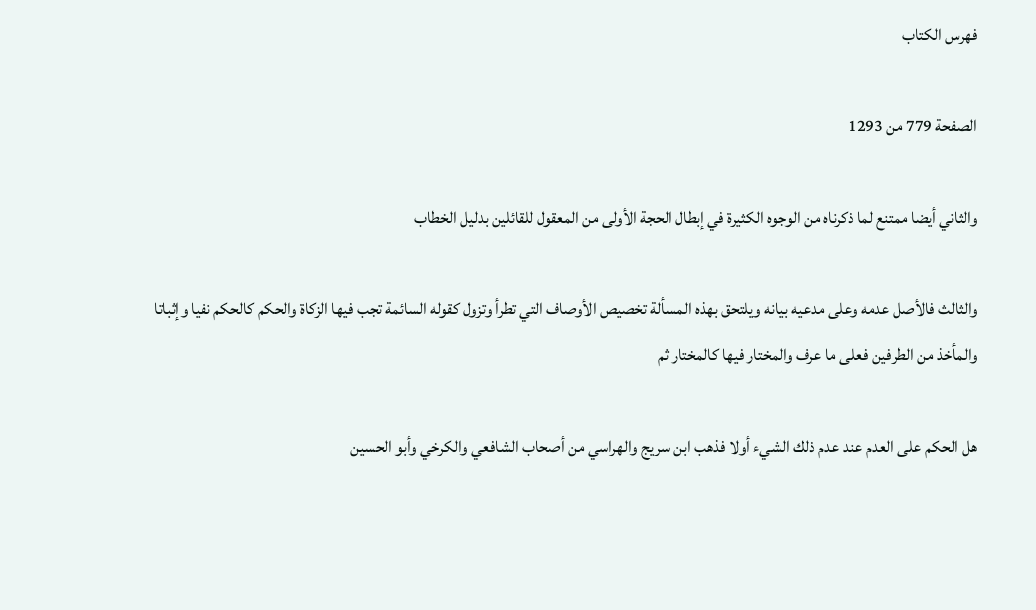فهرس الكتاب

الصفحة 779 من 1293

والثاني أيضا ممتنع لما ذكرناه من الوجوه الكثيرة في إبطال الحجة الأولى من المعقول للقائلين بدليل الخطاب

والثالث فالأصل عدمه وعلى مدعيه بيانه ويلتحق بهذه المسألة تخصيص الأوصاف التي تطرأ وتزول كقوله السائمة تجب فيها الزكاة والحكم كالحكم نفيا وإثباتا والمأخذ من الطرفين فعلى ما عرف والمختار فيها كالمختار ثم

هل الحكم على العدم عند عدم ذلك الشيء أولا فذهب ابن سريج والهراسي من أصحاب الشافعي والكرخي وأبو الحسين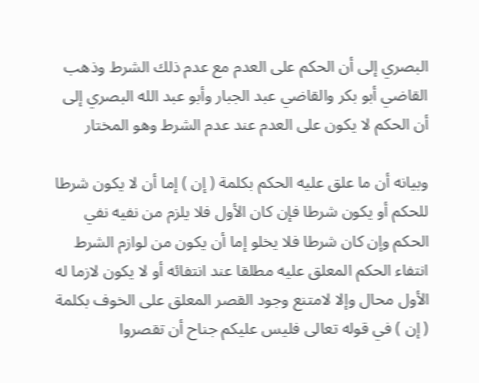البصري إلى أن الحكم على العدم مع عدم ذلك الشرط وذهب القاضي أبو بكر والقاضي عبد الجبار وأبو عبد الله البصري إلى أن الحكم لا يكون على العدم عند عدم الشرط وهو المختار

وبيانه أن ما علق عليه الحكم بكلمة ( إن ) إما أن لا يكون شرطا للحكم أو يكون شرطا فإن كان الأول فلا يلزم من نفيه نفي الحكم وإن كان شرطا فلا يخلو إما أن يكون من لوازم الشرط انتفاء الحكم المعلق عليه مطلقا عند انتفائه أو لا يكون لازما له الأول محال وإلا لامتنع وجود القصر المعلق على الخوف بكلمة ( إن ) في قوله تعالى فليس عليكم جناح أن تقصروا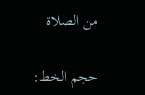من الصلاة

حجم الخط: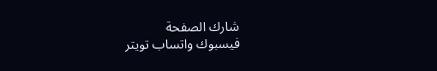شارك الصفحة
فيسبوك واتساب تويتر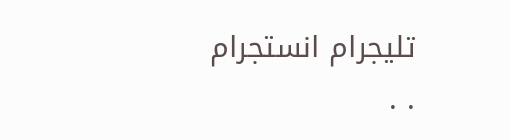تليجرام انستجرام
. .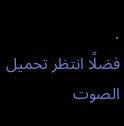.
فضلًا انتظر تحميل الصوت